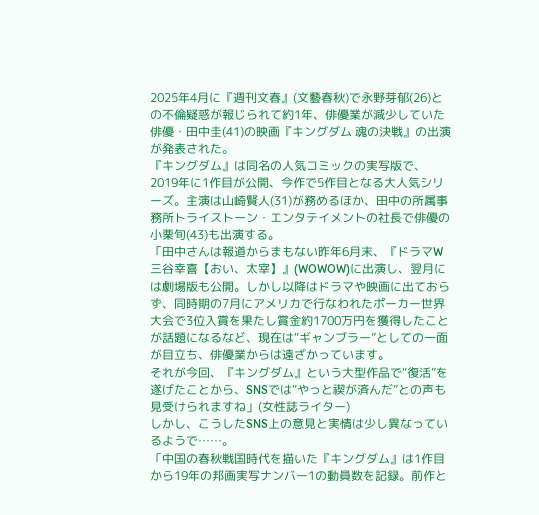2025年4月に『週刊文春』(文藝春秋)で永野芽郁(26)との不倫疑惑が報じられて約1年、俳優業が減少していた俳優・田中圭(41)の映画『キングダム 魂の決戦』の出演が発表された。
『キングダム』は同名の人気コミックの実写版で、2019年に1作目が公開、今作で5作目となる大人気シリーズ。主演は山崎賢人(31)が務めるほか、田中の所属事務所トライストーン・エンタテイメントの社長で俳優の小栗旬(43)も出演する。
「田中さんは報道からまもない昨年6月末、『ドラマW 三谷幸喜【おい、太宰】』(WOWOW)に出演し、翌月には劇場版も公開。しかし以降はドラマや映画に出ておらず、同時期の7月にアメリカで行なわれたポーカー世界大会で3位入賞を果たし賞金約1700万円を獲得したことが話題になるなど、現在は“ギャンブラー”としての一面が目立ち、俳優業からは遠ざかっています。
それが今回、『キングダム』という大型作品で“復活”を遂げたことから、SNSでは“やっと禊が済んだ”との声も見受けられますね」(女性誌ライター)
しかし、こうしたSNS上の意見と実情は少し異なっているようで……。
「中国の春秋戦国時代を描いた『キングダム』は1作目から19年の邦画実写ナンバー1の動員数を記録。前作と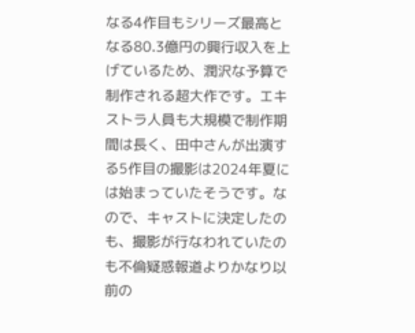なる4作目もシリーズ最高となる80.3億円の興行収入を上げているため、潤沢な予算で制作される超大作です。エキストラ人員も大規模で制作期間は長く、田中さんが出演する5作目の撮影は2024年夏には始まっていたそうです。なので、キャストに決定したのも、撮影が行なわれていたのも不倫疑惑報道よりかなり以前の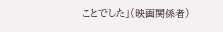ことでした」(映画関係者)